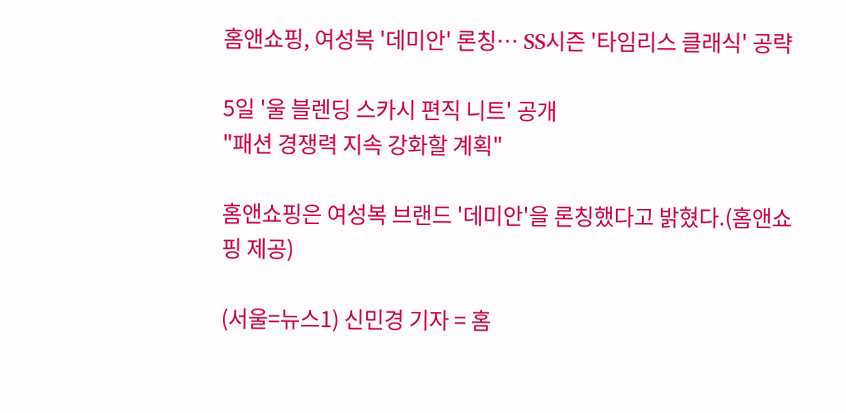홈앤쇼핑, 여성복 '데미안' 론칭… SS시즌 '타임리스 클래식' 공략

5일 '울 블렌딩 스카시 편직 니트' 공개
"패션 경쟁력 지속 강화할 계획"

홈앤쇼핑은 여성복 브랜드 '데미안'을 론칭했다고 밝혔다.(홈앤쇼핑 제공)

(서울=뉴스1) 신민경 기자 = 홈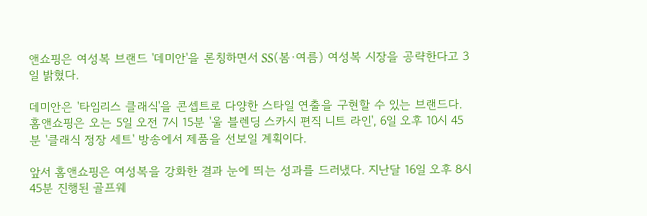앤쇼핑은 여성복 브랜드 '데미안'을 론칭하면서 SS(봄·여름) 여성복 시장을 공략한다고 3일 밝혔다.

데미안은 '타임리스 클래식'을 콘셉트로 다양한 스타일 연출을 구현할 수 있는 브랜드다. 홈앤쇼핑은 오는 5일 오전 7시 15분 '울 블렌딩 스카시 편직 니트 라인', 6일 오후 10시 45분 '클래식 정장 세트' 방송에서 제품을 선보일 계획이다.

앞서 홈앤쇼핑은 여성복을 강화한 결과 눈에 띄는 성과를 드러냈다. 지난달 16일 오후 8시 45분 진행된 골프웨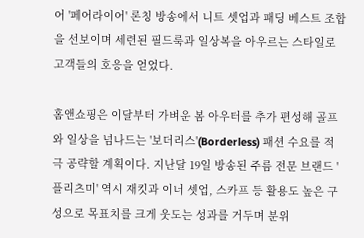어 '페어라이어' 론칭 방송에서 니트 셋업과 패딩 베스트 조합을 선보이며 세련된 필드룩과 일상복을 아우르는 스타일로 고객들의 호응을 얻었다.

홈앤쇼핑은 이달부터 가벼운 봄 아우터를 추가 편성해 골프와 일상을 넘나드는 '보더리스'(Borderless) 패션 수요를 적극 공략할 계획이다. 지난달 19일 방송된 주름 전문 브랜드 '플리츠미' 역시 재킷과 이너 셋업, 스카프 등 활용도 높은 구성으로 목표치를 크게 웃도는 성과를 거두며 분위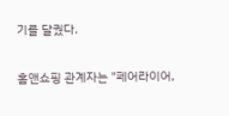기를 달궜다.

홈앤쇼핑 관계자는 "페어라이어,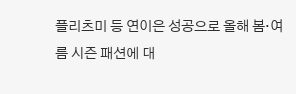플리츠미 등 연이은 성공으로 올해 봄·여름 시즌 패션에 대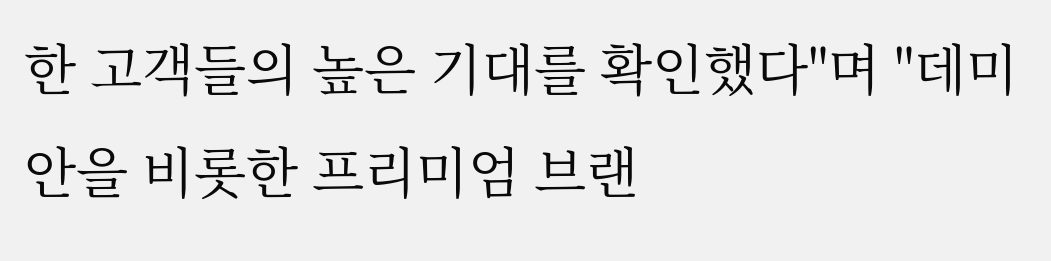한 고객들의 높은 기대를 확인했다"며 "데미안을 비롯한 프리미엄 브랜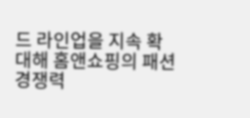드 라인업을 지속 확대해 홈앤쇼핑의 패션 경쟁력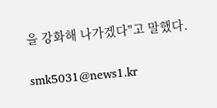을 강화해 나가겠다"고 말했다.

smk5031@news1.kr